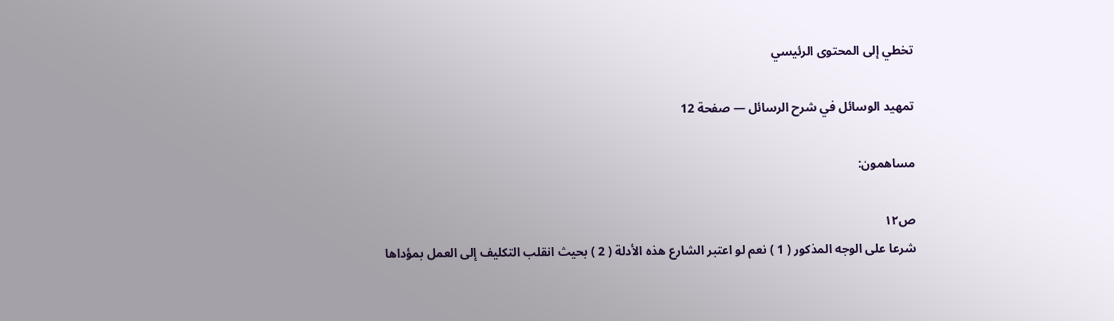تخطي إلى المحتوى الرئيسي

تمهيد الوسائل في شرح الرسائل — صفحة 12

مساهمون:

ص١٢
شرعا على الوجه المذكور ( 1 ) نعم لو اعتبر الشارع هذه الأدلة ( 2 ) بحيث انقلب التكليف إلى العمل بمؤداها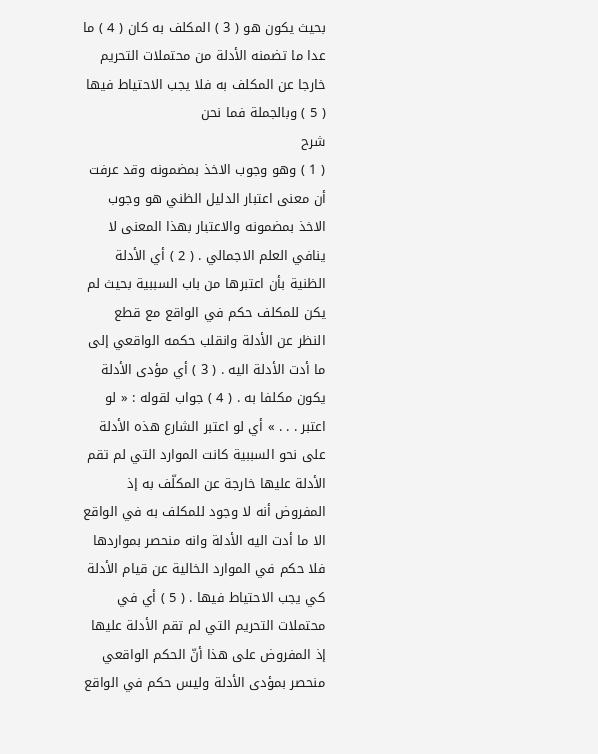بحيث يكون هو ( 3 ) المكلف به كان ( 4 ) ما عدا ما تضمنه الأدلة من محتملات التحريم خارجا عن المكلف به فلا يجب الاحتياط فيها ( 5 ) وبالجملة فما نحن
شرح
( 1 ) وهو وجوب الاخذ بمضمونه وقد عرفت أن معنى اعتبار الدليل الظني هو وجوب الاخذ بمضمونه والاعتبار بهذا المعنى لا ينافي العلم الاجمالي . ( 2 ) أي الأدلة الظنية بأن اعتبرها من باب السببية بحيث لم يكن للمكلف حكم في الواقع مع قطع النظر عن الأدلة وانقلب حكمه الواقعي إلى ما أدت الأدلة اليه . ( 3 ) أي مؤدى الأدلة يكون مكلفا به . ( 4 ) جواب لقوله : « لو اعتبر . . . » أي لو اعتبر الشارع هذه الأدلة على نحو السببية كانت الموارد التي لم تقم الأدلة عليها خارجة عن المكلّف به إذ المفروض أنه لا وجود للمكلف به في الواقع الا ما أدت اليه الأدلة وانه منحصر بمواردها فلا حكم في الموارد الخالية عن قيام الأدلة كي يجب الاحتياط فيها . ( 5 ) أي في محتملات التحريم التي لم تقم الأدلة عليها إذ المفروض على هذا أنّ الحكم الواقعي منحصر بمؤدى الأدلة وليس حكم في الواقع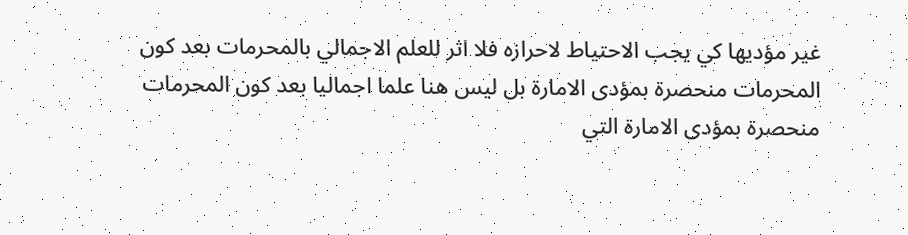غير مؤديها كي يجب الاحتياط لاحرازه فلا اثر للعلم الاجمالي بالمحرمات بعد كون المحرمات منحصرة بمؤدى الامارة بل ليس هنا علما اجماليا بعد كون المحرمات منحصرة بمؤدى الامارة التي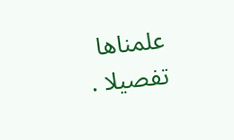علمناها تفصيلا .